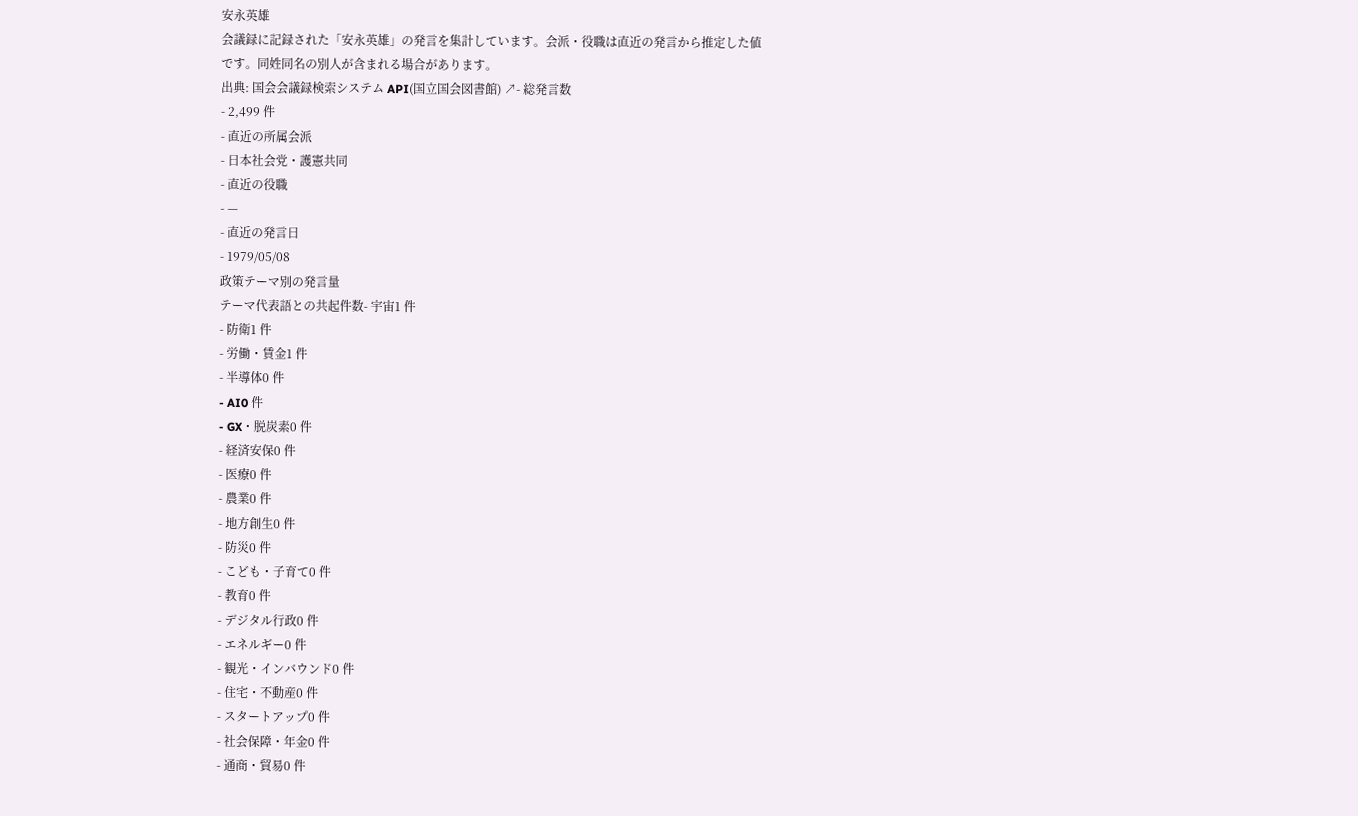安永英雄
会議録に記録された「安永英雄」の発言を集計しています。会派・役職は直近の発言から推定した値です。同姓同名の別人が含まれる場合があります。
出典: 国会会議録検索システム API(国立国会図書館) ↗- 総発言数
- 2,499 件
- 直近の所属会派
- 日本社会党・護憲共同
- 直近の役職
- —
- 直近の発言日
- 1979/05/08
政策テーマ別の発言量
テーマ代表語との共起件数- 宇宙1 件
- 防衛1 件
- 労働・賃金1 件
- 半導体0 件
- AI0 件
- GX・脱炭素0 件
- 経済安保0 件
- 医療0 件
- 農業0 件
- 地方創生0 件
- 防災0 件
- こども・子育て0 件
- 教育0 件
- デジタル行政0 件
- エネルギー0 件
- 観光・インバウンド0 件
- 住宅・不動産0 件
- スタートアップ0 件
- 社会保障・年金0 件
- 通商・貿易0 件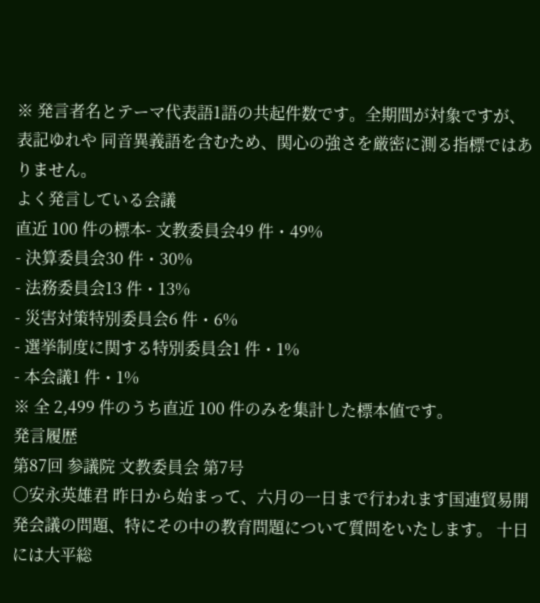※ 発言者名とテーマ代表語1語の共起件数です。全期間が対象ですが、表記ゆれや 同音異義語を含むため、関心の強さを厳密に測る指標ではありません。
よく発言している会議
直近 100 件の標本- 文教委員会49 件・49%
- 決算委員会30 件・30%
- 法務委員会13 件・13%
- 災害対策特別委員会6 件・6%
- 選挙制度に関する特別委員会1 件・1%
- 本会議1 件・1%
※ 全 2,499 件のうち直近 100 件のみを集計した標本値です。
発言履歴
第87回 参議院 文教委員会 第7号
○安永英雄君 昨日から始まって、六月の一日まで行われます国連貿易開発会議の問題、特にその中の教育問題について質問をいたします。 十日には大平総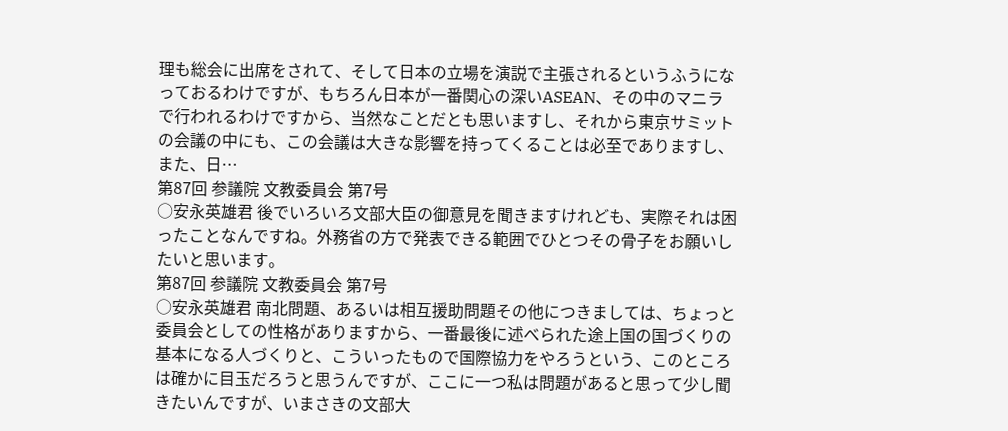理も総会に出席をされて、そして日本の立場を演説で主張されるというふうになっておるわけですが、もちろん日本が一番関心の深いASEAN、その中のマニラで行われるわけですから、当然なことだとも思いますし、それから東京サミットの会議の中にも、この会議は大きな影響を持ってくることは必至でありますし、また、日…
第87回 参議院 文教委員会 第7号
○安永英雄君 後でいろいろ文部大臣の御意見を聞きますけれども、実際それは困ったことなんですね。外務省の方で発表できる範囲でひとつその骨子をお願いしたいと思います。
第87回 参議院 文教委員会 第7号
○安永英雄君 南北問題、あるいは相互援助問題その他につきましては、ちょっと委員会としての性格がありますから、一番最後に述べられた途上国の国づくりの基本になる人づくりと、こういったもので国際協力をやろうという、このところは確かに目玉だろうと思うんですが、ここに一つ私は問題があると思って少し聞きたいんですが、いまさきの文部大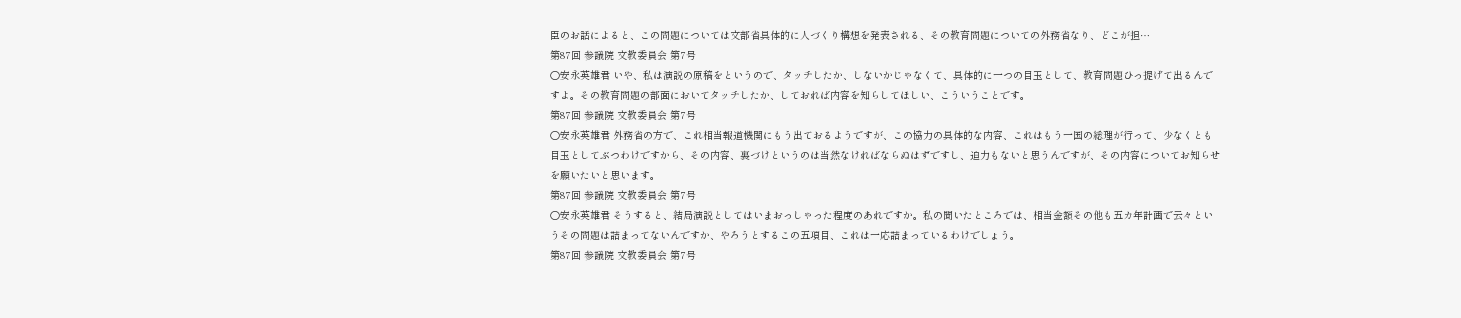臣のお話によると、この問題については文部省具体的に人づくり構想を発表される、その教育問題についての外務省なり、どこが担…
第87回 参議院 文教委員会 第7号
○安永英雄君 いや、私は演説の原稿をというので、タッチしたか、しないかじゃなくて、具体的に一つの目玉として、教育問題ひっ提げて出るんですよ。その教育問題の部面においてタッチしたか、しておれば内容を知らしてほしい、こういうことです。
第87回 参議院 文教委員会 第7号
○安永英雄君 外務省の方で、これ相当報道機関にもう出ておるようですが、この協力の具体的な内容、これはもう一国の総理が行って、少なくとも目玉としてぶつわけですから、その内容、裏づけというのは当然なければならぬはずですし、迫力もないと思うんですが、その内容についてお知らせを願いたいと思います。
第87回 参議院 文教委員会 第7号
○安永英雄君 そうすると、結局演説としてはいまおっしゃった程度のあれですか。私の聞いたところでは、相当金額その他も五カ年計画で云々というその問題は詰まってないんですか、やろうとするこの五項目、これは一応詰まっているわけでしょう。
第87回 参議院 文教委員会 第7号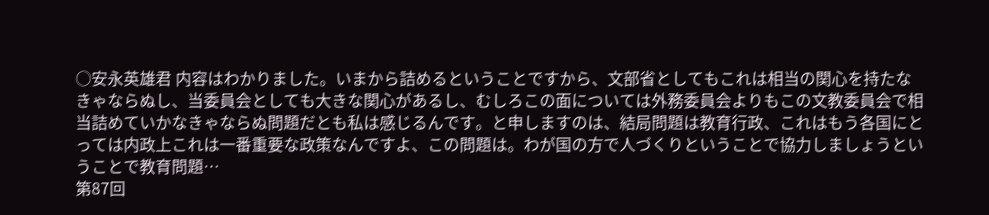○安永英雄君 内容はわかりました。いまから詰めるということですから、文部省としてもこれは相当の関心を持たなきゃならぬし、当委員会としても大きな関心があるし、むしろこの面については外務委員会よりもこの文教委員会で相当詰めていかなきゃならぬ問題だとも私は感じるんです。と申しますのは、結局問題は教育行政、これはもう各国にとっては内政上これは一番重要な政策なんですよ、この問題は。わが国の方で人づくりということで協力しましょうということで教育問題…
第87回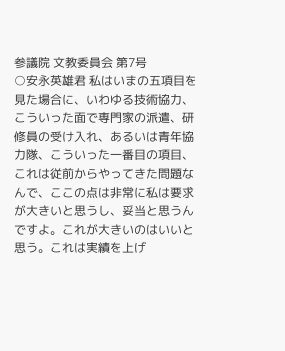参議院 文教委員会 第7号
○安永英雄君 私はいまの五項目を見た場合に、いわゆる技術協力、こういった面で専門家の派遣、研修員の受け入れ、あるいは青年協力隊、こういった一番目の項目、これは従前からやってきた問題なんで、ここの点は非常に私は要求が大きいと思うし、妥当と思うんですよ。これが大きいのはいいと思う。これは実績を上げ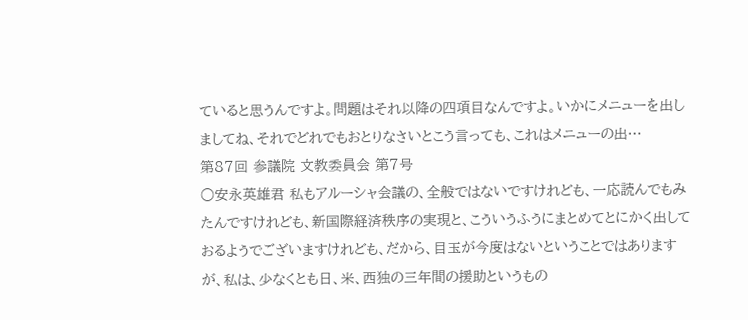ていると思うんですよ。問題はそれ以降の四項目なんですよ。いかにメニューを出しましてね、それでどれでもおとりなさいとこう言っても、これはメニューの出…
第87回 参議院 文教委員会 第7号
○安永英雄君 私もアルーシャ会議の、全般ではないですけれども、一応読んでもみたんですけれども、新国際経済秩序の実現と、こういうふうにまとめてとにかく出しておるようでございますけれども、だから、目玉が今度はないということではありますが、私は、少なくとも日、米、西独の三年間の援助というもの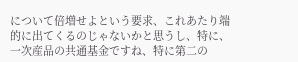について倍増せよという要求、これあたり端的に出てくるのじゃないかと思うし、特に、一次産品の共通基金ですね、特に第二の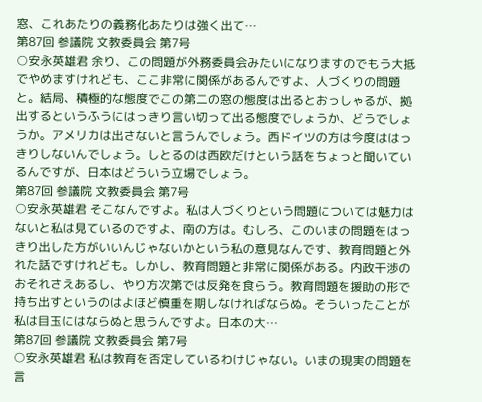窓、これあたりの義務化あたりは強く出て…
第87回 参議院 文教委員会 第7号
○安永英雄君 余り、この問題が外務委員会みたいになりますのでもう大抵でやめますけれども、ここ非常に関係があるんですよ、人づくりの問題と。結局、積極的な態度でこの第二の窓の態度は出るとおっしゃるが、拠出するというふうにはっきり言い切って出る態度でしょうか、どうでしょうか。アメリカは出さないと言うんでしょう。西ドイツの方は今度ははっきりしないんでしょう。しとるのは西欧だけという話をちょっと聞いているんですが、日本はどういう立場でしょう。
第87回 参議院 文教委員会 第7号
○安永英雄君 そこなんですよ。私は人づくりという問題については魅力はないと私は見ているのですよ、南の方は。むしろ、このいまの問題をはっきり出した方がいいんじゃないかという私の意見なんです、教育問題と外れた話ですけれども。しかし、教育問題と非常に関係がある。内政干渉のおそれさえあるし、やり方次第では反発を食らう。教育問題を援助の形で持ち出すというのはよほど慎重を期しなければならぬ。そういったことが私は目玉にはならぬと思うんですよ。日本の大…
第87回 参議院 文教委員会 第7号
○安永英雄君 私は教育を否定しているわけじゃない。いまの現実の問題を言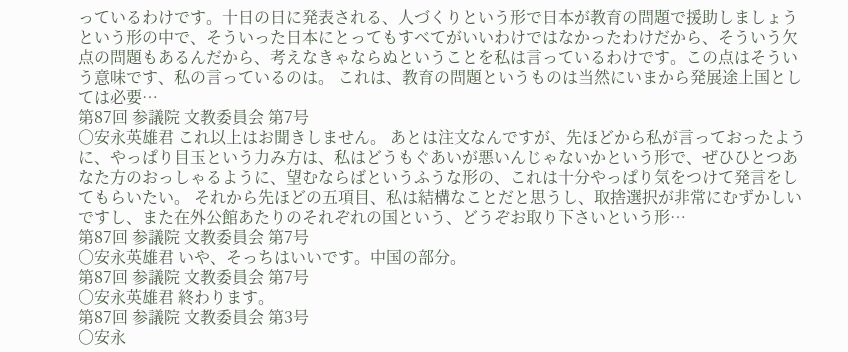っているわけです。十日の日に発表される、人づくりという形で日本が教育の問題で援助しましょうという形の中で、そういった日本にとってもすべてがいいわけではなかったわけだから、そういう欠点の問題もあるんだから、考えなきゃならぬということを私は言っているわけです。この点はそういう意味です、私の言っているのは。 これは、教育の問題というものは当然にいまから発展途上国としては必要…
第87回 参議院 文教委員会 第7号
○安永英雄君 これ以上はお聞きしません。 あとは注文なんですが、先ほどから私が言っておったように、やっぱり目玉という力み方は、私はどうもぐあいが悪いんじゃないかという形で、ぜひひとつあなた方のおっしゃるように、望むならばというふうな形の、これは十分やっぱり気をつけて発言をしてもらいたい。 それから先ほどの五項目、私は結構なことだと思うし、取捨選択が非常にむずかしいですし、また在外公館あたりのそれぞれの国という、どうぞお取り下さいという形…
第87回 参議院 文教委員会 第7号
○安永英雄君 いや、そっちはいいです。中国の部分。
第87回 参議院 文教委員会 第7号
○安永英雄君 終わります。
第87回 参議院 文教委員会 第3号
○安永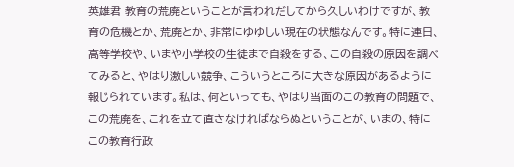英雄君 教育の荒廃ということが言われだしてから久しいわけですが、教育の危機とか、荒廃とか、非常にゆゆしい現在の状態なんです。特に連日、高等学校や、いまや小学校の生徒まで自殺をする、この自殺の原因を調べてみると、やはり激しい競争、こういうところに大きな原因があるように報じられています。私は、何といっても、やはり当面のこの教育の問題で、この荒廃を、これを立て直さなければならぬということが、いまの、特にこの教育行政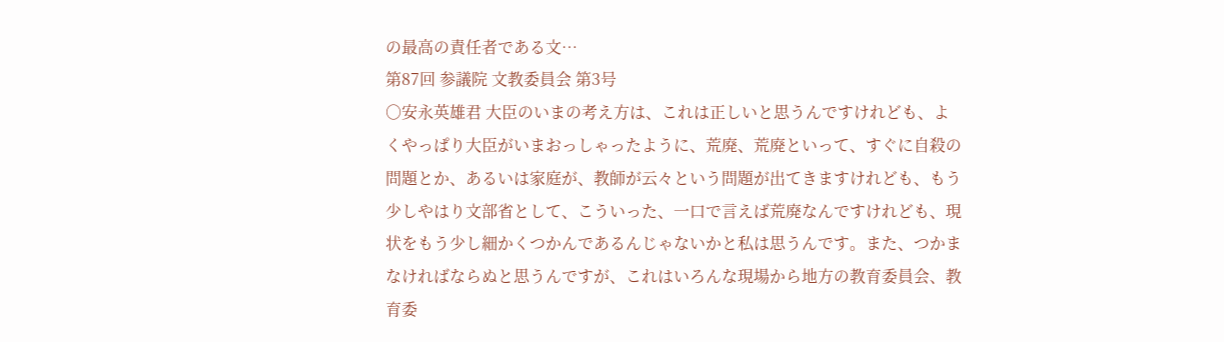の最高の責任者である文…
第87回 参議院 文教委員会 第3号
○安永英雄君 大臣のいまの考え方は、これは正しいと思うんですけれども、よくやっぱり大臣がいまおっしゃったように、荒廃、荒廃といって、すぐに自殺の問題とか、あるいは家庭が、教師が云々という問題が出てきますけれども、もう少しやはり文部省として、こういった、一口で言えば荒廃なんですけれども、現状をもう少し細かくつかんであるんじゃないかと私は思うんです。また、つかまなければならぬと思うんですが、これはいろんな現場から地方の教育委員会、教育委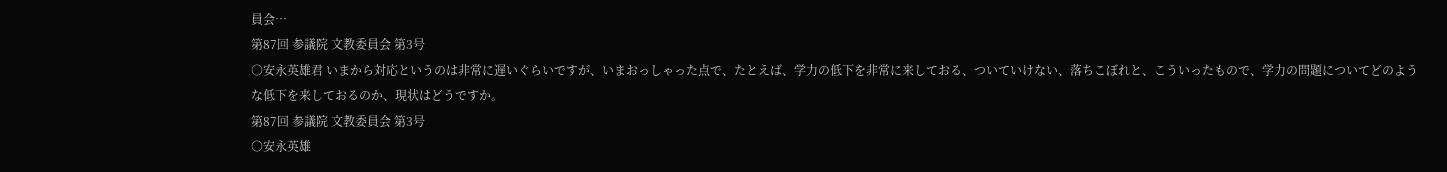員会…
第87回 参議院 文教委員会 第3号
○安永英雄君 いまから対応というのは非常に遅いぐらいですが、いまおっしゃった点で、たとえば、学力の低下を非常に来しておる、ついていけない、落ちこぼれと、こういったもので、学力の問題についてどのような低下を来しておるのか、現状はどうですか。
第87回 参議院 文教委員会 第3号
○安永英雄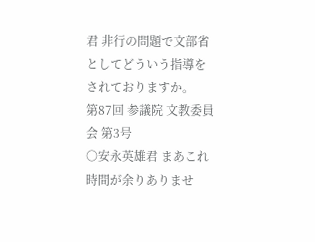君 非行の問題で文部省としてどういう指導をされておりますか。
第87回 参議院 文教委員会 第3号
○安永英雄君 まあこれ時間が余りありませ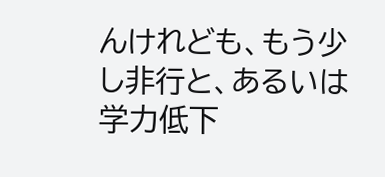んけれども、もう少し非行と、あるいは学力低下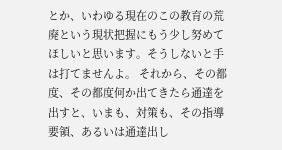とか、いわゆる現在のこの教育の荒廃という現状把握にもう少し努めてほしいと思います。そうしないと手は打てませんよ。 それから、その都度、その都度何か出てきたら通達を出すと、いまも、対策も、その指導要領、あるいは通達出し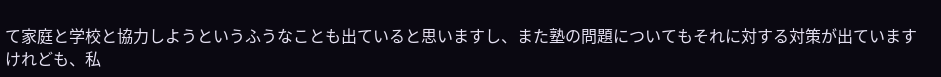て家庭と学校と協力しようというふうなことも出ていると思いますし、また塾の問題についてもそれに対する対策が出ていますけれども、私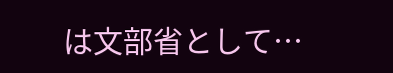は文部省として…